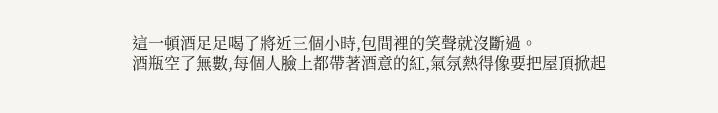這一頓酒足足喝了將近三個小時,包間裡的笑聲就沒斷過。
酒瓶空了無數,每個人臉上都帶著酒意的紅,氣氛熱得像要把屋頂掀起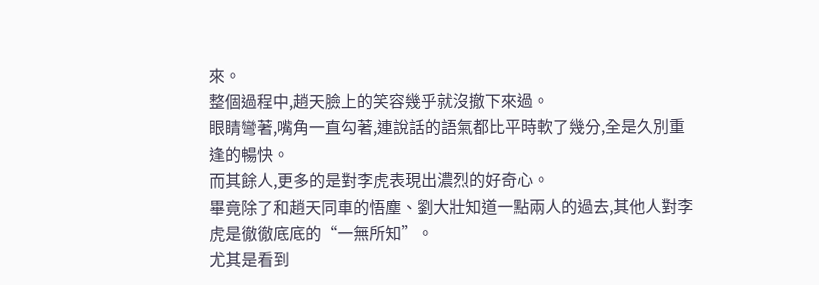來。
整個過程中,趙天臉上的笑容幾乎就沒撤下來過。
眼睛彎著,嘴角一直勾著,連說話的語氣都比平時軟了幾分,全是久別重逢的暢快。
而其餘人,更多的是對李虎表現出濃烈的好奇心。
畢竟除了和趙天同車的悟塵、劉大壯知道一點兩人的過去,其他人對李虎是徹徹底底的“一無所知”。
尤其是看到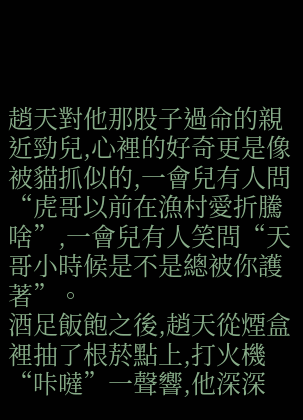趙天對他那股子過命的親近勁兒,心裡的好奇更是像被貓抓似的,一會兒有人問“虎哥以前在漁村愛折騰啥”,一會兒有人笑問“天哥小時候是不是總被你護著”。
酒足飯飽之後,趙天從煙盒裡抽了根菸點上,打火機“咔噠”一聲響,他深深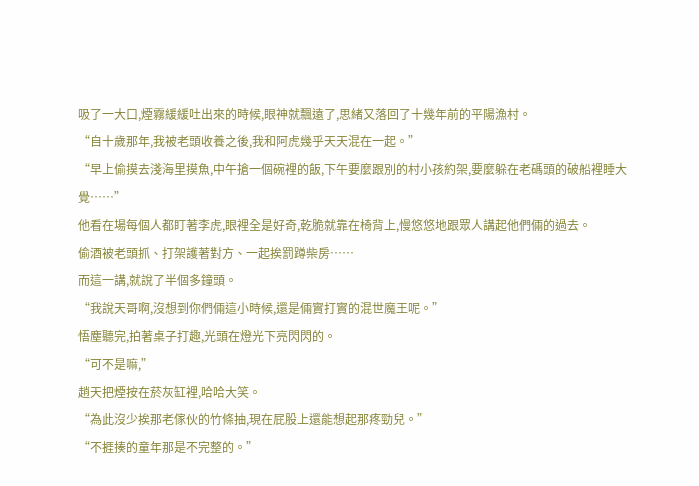吸了一大口,煙霧緩緩吐出來的時候,眼神就飄遠了,思緒又落回了十幾年前的平陽漁村。
“自十歲那年,我被老頭收養之後,我和阿虎幾乎天天混在一起。”
“早上偷摸去淺海里摸魚,中午搶一個碗裡的飯,下午要麼跟別的村小孩約架,要麼躲在老碼頭的破船裡睡大覺……”
他看在場每個人都盯著李虎,眼裡全是好奇,乾脆就靠在椅背上,慢悠悠地跟眾人講起他們倆的過去。
偷酒被老頭抓、打架護著對方、一起挨罰蹲柴房……
而這一講,就說了半個多鐘頭。
“我說天哥啊,沒想到你們倆這小時候,還是倆實打實的混世魔王呢。”
悟塵聽完,拍著桌子打趣,光頭在燈光下亮閃閃的。
“可不是嘛,”
趙天把煙按在菸灰缸裡,哈哈大笑。
“為此沒少挨那老傢伙的竹條抽,現在屁股上還能想起那疼勁兒。”
“不捱揍的童年那是不完整的。”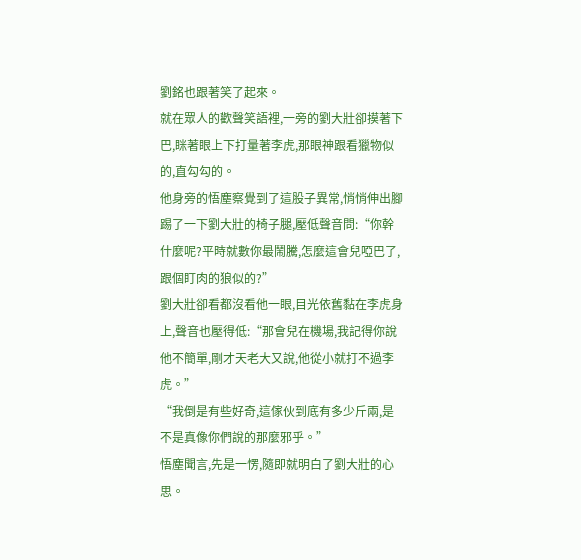劉銘也跟著笑了起來。
就在眾人的歡聲笑語裡,一旁的劉大壯卻摸著下巴,眯著眼上下打量著李虎,那眼神跟看獵物似的,直勾勾的。
他身旁的悟塵察覺到了這股子異常,悄悄伸出腳踢了一下劉大壯的椅子腿,壓低聲音問:“你幹什麼呢?平時就數你最鬧騰,怎麼這會兒啞巴了,跟個盯肉的狼似的?”
劉大壯卻看都沒看他一眼,目光依舊黏在李虎身上,聲音也壓得低:“那會兒在機場,我記得你說他不簡單,剛才天老大又說,他從小就打不過李虎。”
“我倒是有些好奇,這傢伙到底有多少斤兩,是不是真像你們說的那麼邪乎。”
悟塵聞言,先是一愣,隨即就明白了劉大壯的心思。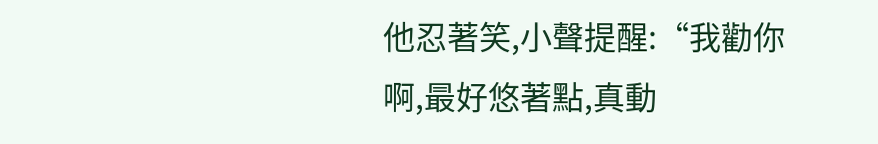他忍著笑,小聲提醒:“我勸你啊,最好悠著點,真動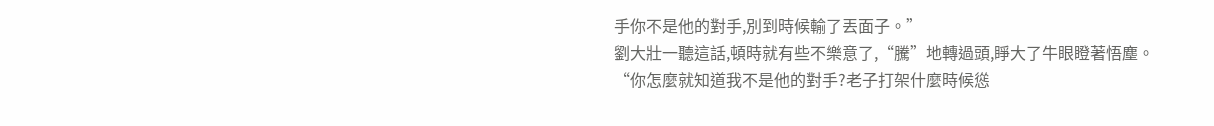手你不是他的對手,別到時候輸了丟面子。”
劉大壯一聽這話,頓時就有些不樂意了,“騰”地轉過頭,睜大了牛眼瞪著悟塵。
“你怎麼就知道我不是他的對手?老子打架什麼時候慫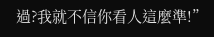過?我就不信你看人這麼準!”